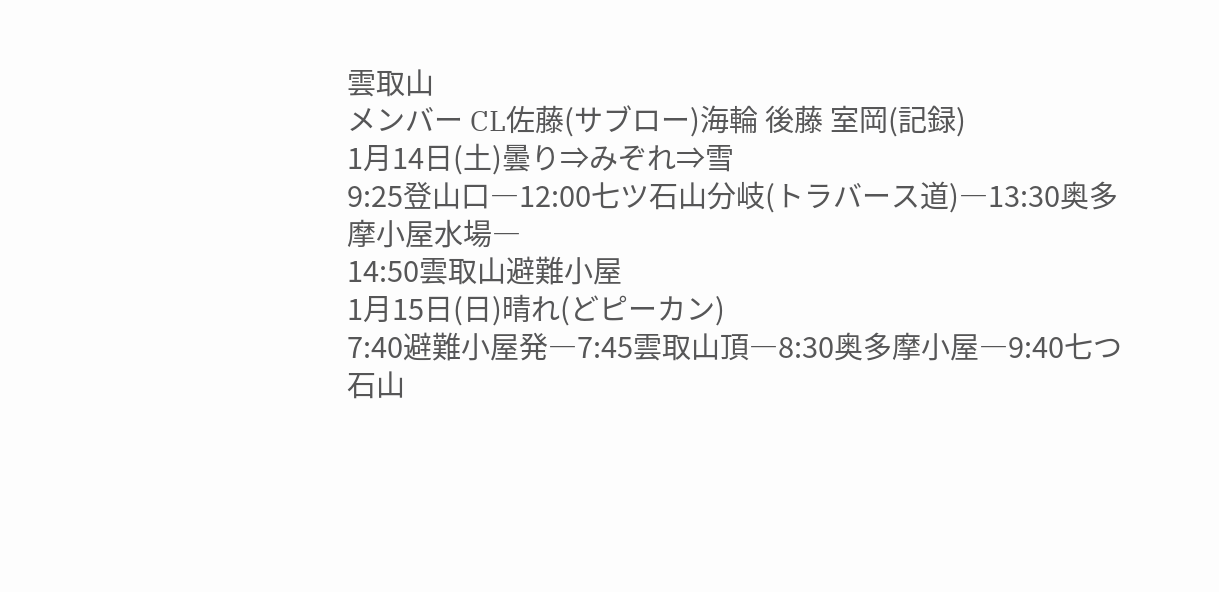雲取山
メンバー CL佐藤(サブロー)海輪 後藤 室岡(記録)
1月14日(土)曇り⇒みぞれ⇒雪
9:25登山口―12:00七ツ石山分岐(トラバース道)―13:30奥多摩小屋水場―
14:50雲取山避難小屋
1月15日(日)晴れ(どピーカン)
7:40避難小屋発―7:45雲取山頂―8:30奥多摩小屋―9:40七つ石山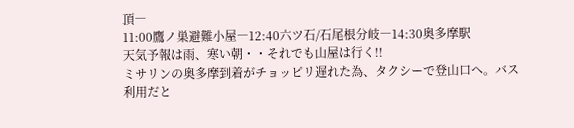頂―
11:00鷹ノ巣避難小屋―12:40六ツ石/石尾根分岐―14:30奥多摩駅
天気予報は雨、寒い朝・・それでも山屋は行く!!
ミサリンの奥多摩到着がチョッピリ遅れた為、タクシーで登山口へ。バス利用だと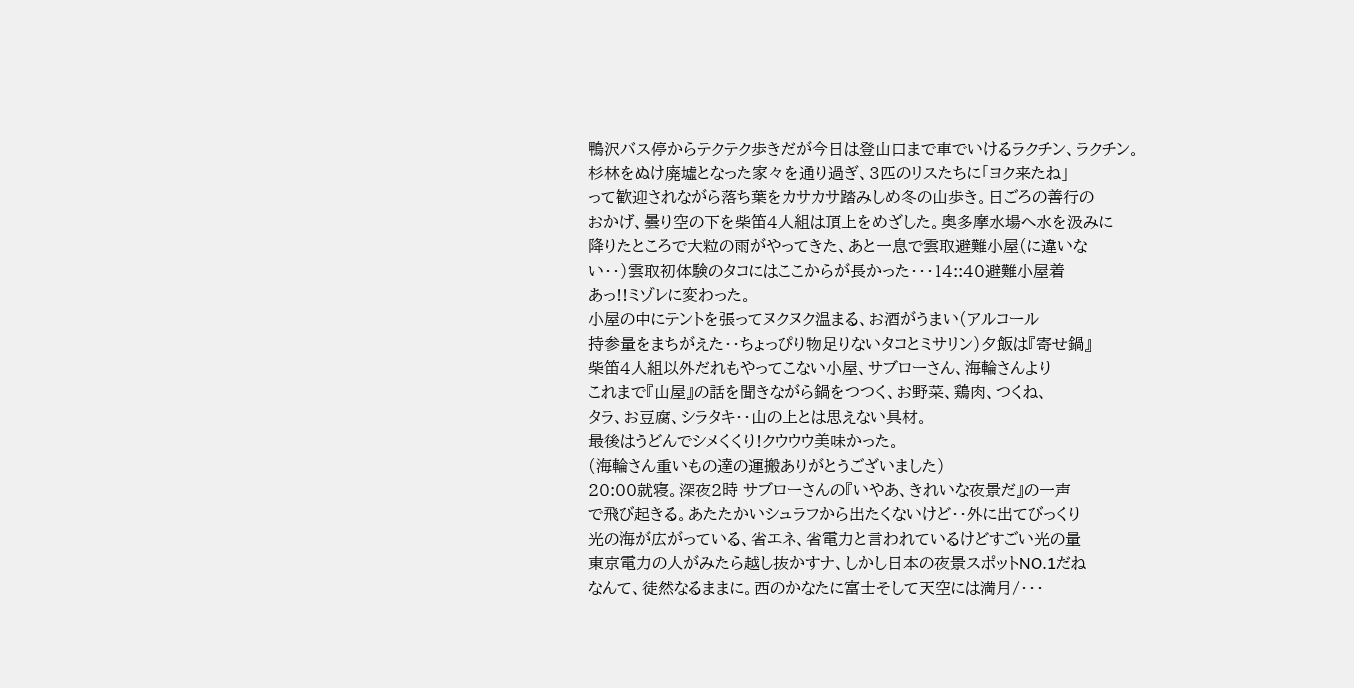鴨沢バス停からテクテク歩きだが今日は登山口まで車でいけるラクチン、ラクチン。
杉林をぬけ廃墟となった家々を通り過ぎ、3匹のリスたちに「ヨク来たね」
って歓迎されながら落ち葉をカサカサ踏みしめ冬の山歩き。日ごろの善行の
おかげ、曇り空の下を柴笛4人組は頂上をめざした。奥多摩水場へ水を汲みに
降りたところで大粒の雨がやってきた、あと一息で雲取避難小屋(に違いな
い・・)雲取初体験のタコにはここからが長かった・・・14::40避難小屋着
あっ!!ミゾレに変わった。
小屋の中にテントを張ってヌクヌク温まる、お酒がうまい(アルコール
持参量をまちがえた・・ちょっぴり物足りないタコとミサリン)夕飯は『寄せ鍋』
柴笛4人組以外だれもやってこない小屋、サブローさん、海輪さんより
これまで『山屋』の話を聞きながら鍋をつつく、お野菜、鶏肉、つくね、
タラ、お豆腐、シラタキ・・山の上とは思えない具材。
最後はうどんでシメくくり!クウウウ美味かった。
(海輪さん重いもの達の運搬ありがとうございました)
20:00就寝。深夜2時 サブローさんの『いやあ、きれいな夜景だ』の一声
で飛び起きる。あたたかいシュラフから出たくないけど・・外に出てびっくり
光の海が広がっている、省エネ、省電力と言われているけどすごい光の量
東京電力の人がみたら越し抜かすナ、しかし日本の夜景スポットNO.1だね
なんて、徒然なるままに。西のかなたに富士そして天空には満月/・・・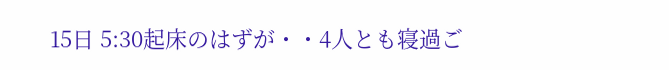15日 5:30起床のはずが・・4人とも寝過ご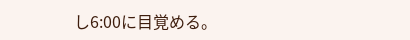し6:00に目覚める。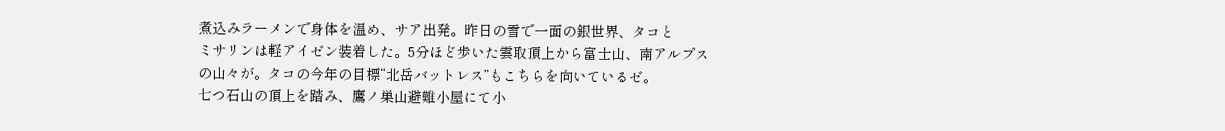煮込みラーメンで身体を温め、サア出発。昨日の雪で一面の銀世界、タコと
ミサリンは軽アイゼン装着した。5分ほど歩いた雲取頂上から富士山、南アルプス
の山々が。タコの今年の目標“北岳バットレス”もこちらを向いているゼ。
七つ石山の頂上を踏み、鷹ノ巣山避難小屋にて小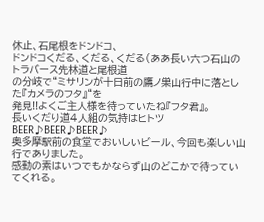休止、石尾根をドンドコ、
ドンドコくだる、くだる、くだる(ああ長い六つ石山のトラバース先林道と尾根道
の分岐で“ミサリンが十日前の鷹ノ巣山行中に落とした『カメラのフタ』“を
発見!!よくご主人様を待っていたね『フタ君』。
長いくだり道4人組の気持はヒトツ BEER♪BEER♪BEER♪
奥多摩駅前の食堂でおいしいビール、今回も楽しい山行でありました。
感動の素はいつでもかならず山のどこかで待っていてくれる。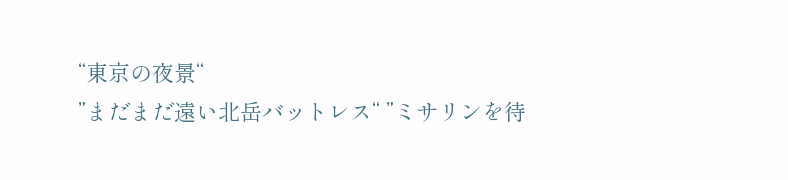“東京の夜景“
”まだまだ遠い北岳バットレス“ ”ミサリンを待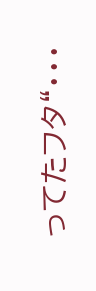ってたフタ“・・・